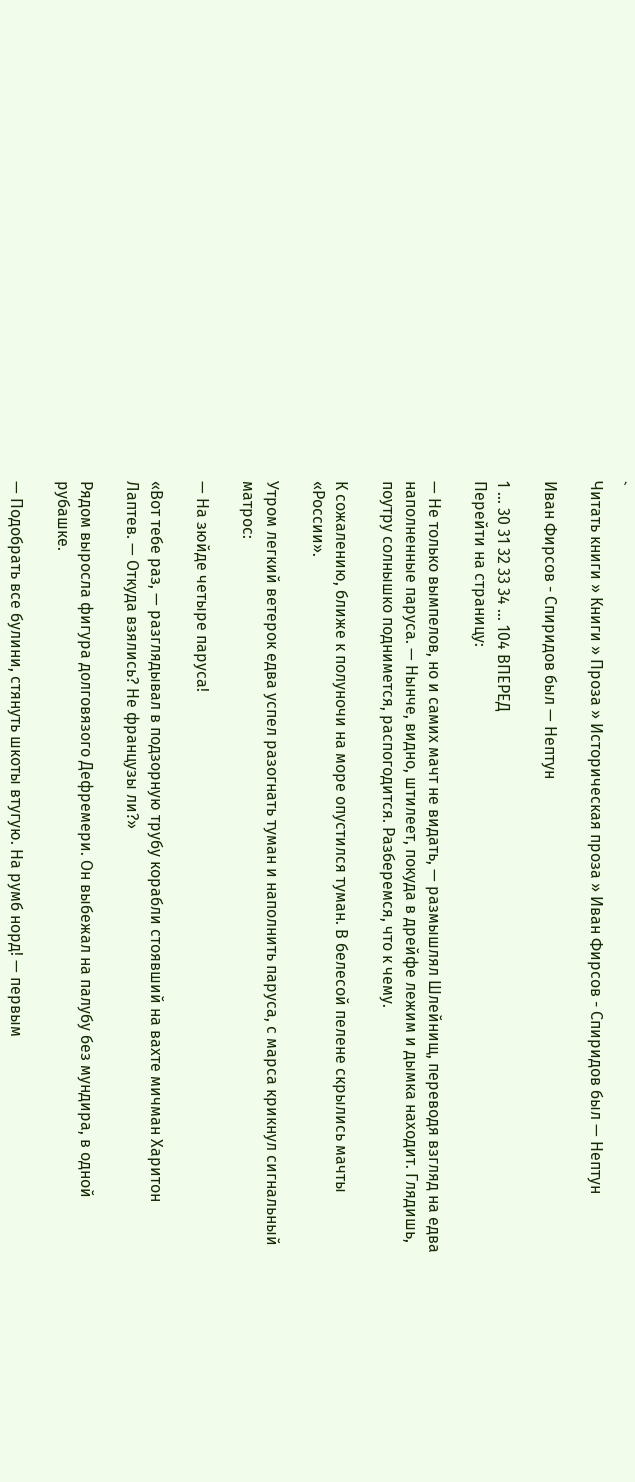`
Читать книги » Книги » Проза » Историческая проза » Иван Фирсов - Спиридов был — Нептун

Иван Фирсов - Спиридов был — Нептун

1 ... 30 31 32 33 34 ... 104 ВПЕРЕД
Перейти на страницу:

— Не только вымпелов, но и самих мачт не видать, — размышлял Шлейнищ, переводя взгляд на едва наполненные паруса. — Нынче, видно, штилеет, покуда в дрейфе лежим и дымка находит. Глядишь, поутру солнышко поднимется, распогодится. Разберемся, что к чему.

К сожалению, ближе к полуночи на море опустился туман. В белесой пелене скрылись мачты «России».

Утром легкий ветерок едва успел разогнать туман и наполнить паруса, с марса крикнул сигнальный матрос:

— На зюйде четыре паруса!

«Вот тебе раз, — разглядывал в подзорную трубу корабли стоявший на вахте мичман Харитон Лаптев. — Откуда взялись? Не французы ли?»

Рядом выросла фигура долговязого Дефремери. Он выбежал на палубу без мундира, в одной рубашке.

— Подобрать все булини, стянуть шкоты втугую. На румб норд! — первым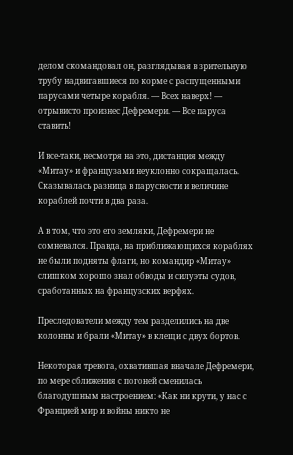делом скомандовал он, разглядывая в зрительную трубу надвигавшиеся по корме с распущенными парусами четыре корабля. — Всех наверх! — отрывисто произнес Дефремери. — Все паруса ставить!

И все-таки, несмотря на это, дистанция между «Митау» и французами неуклонно сокращалась. Сказывалась разница в парусности и величине кораблей почти в два раза.

А в том, что это его земляки, Дефремери не сомневался. Правда, на приближающихся кораблях не были подняты флаги, но командир «Митау» слишком хорошо знал обводы и силуэты судов, сработанных на французских верфях.

Преследователи между тем разделились на две колонны и брали «Митау» в клещи с двух бортов.

Некоторая тревога, охватившая вначале Дефремери, по мере сближения с погоней сменилась благодушным настроением: «Как ни крути, у нас с Францией мир и войны никто не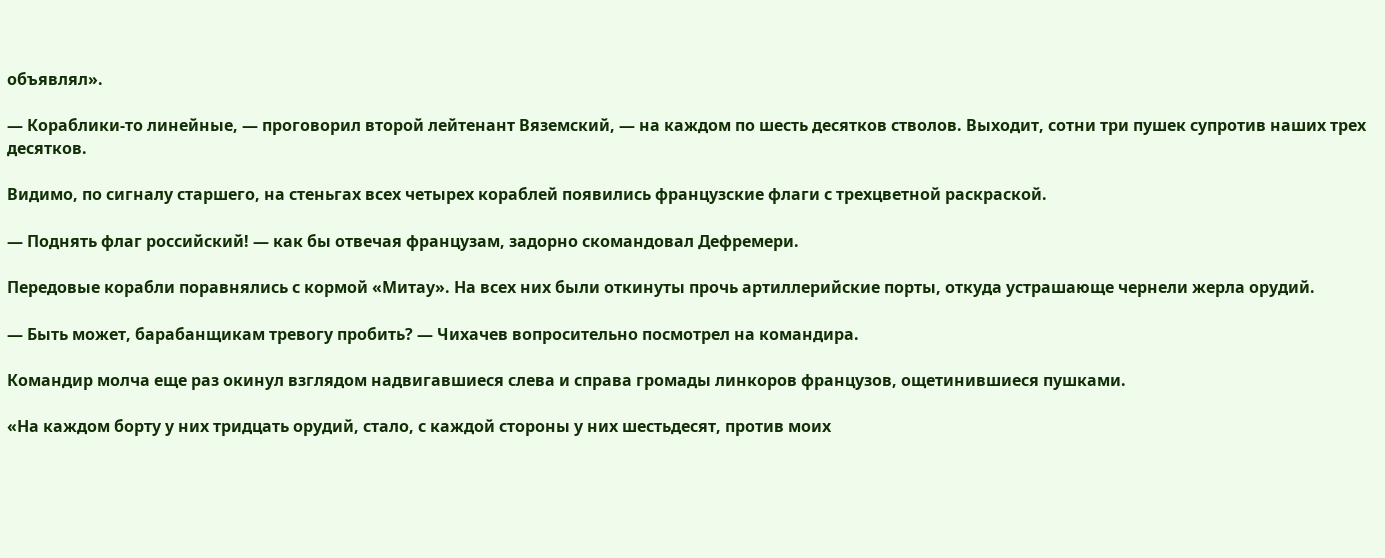объявлял».

— Кораблики-то линейные, — проговорил второй лейтенант Вяземский, — на каждом по шесть десятков стволов. Выходит, сотни три пушек супротив наших трех десятков.

Видимо, по сигналу старшего, на стеньгах всех четырех кораблей появились французские флаги с трехцветной раскраской.

— Поднять флаг российский! — как бы отвечая французам, задорно скомандовал Дефремери.

Передовые корабли поравнялись с кормой «Митау». На всех них были откинуты прочь артиллерийские порты, откуда устрашающе чернели жерла орудий.

— Быть может, барабанщикам тревогу пробить? — Чихачев вопросительно посмотрел на командира.

Командир молча еще раз окинул взглядом надвигавшиеся слева и справа громады линкоров французов, ощетинившиеся пушками.

«На каждом борту у них тридцать орудий, стало, с каждой стороны у них шестьдесят, против моих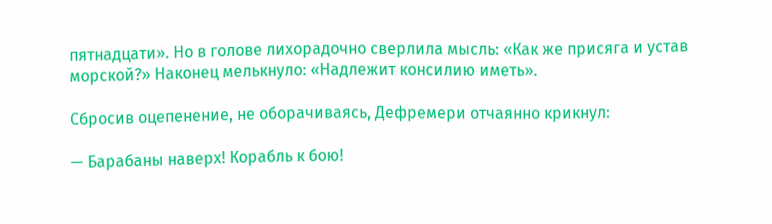пятнадцати». Но в голове лихорадочно сверлила мысль: «Как же присяга и устав морской?» Наконец мелькнуло: «Надлежит консилию иметь».

Сбросив оцепенение, не оборачиваясь, Дефремери отчаянно крикнул:

— Барабаны наверх! Корабль к бою!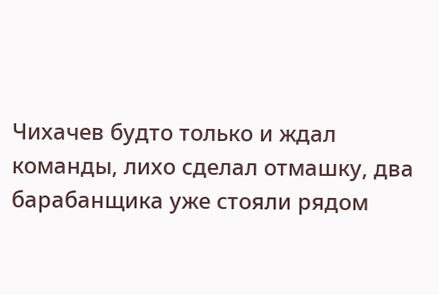Чихачев будто только и ждал команды, лихо сделал отмашку, два барабанщика уже стояли рядом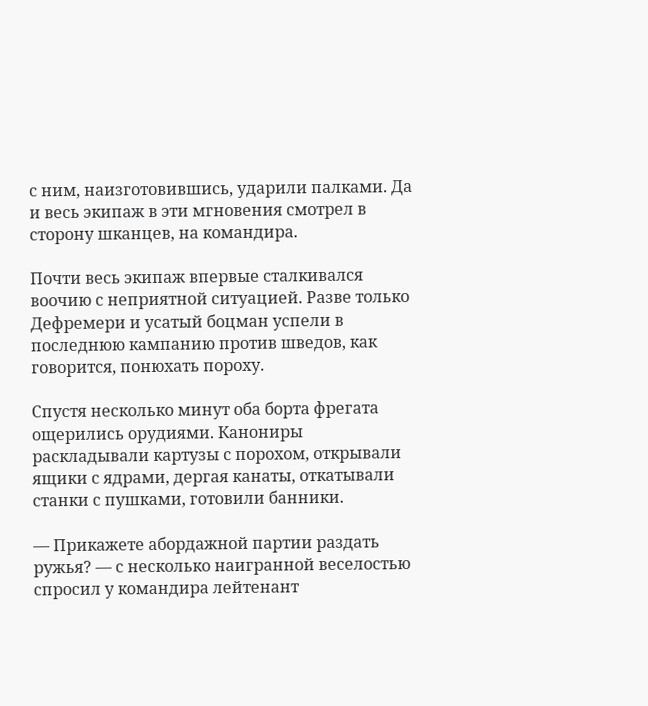с ним, наизготовившись, ударили палками. Да и весь экипаж в эти мгновения смотрел в сторону шканцев, на командира.

Почти весь экипаж впервые сталкивался воочию с неприятной ситуацией. Разве только Дефремери и усатый боцман успели в последнюю кампанию против шведов, как говорится, понюхать пороху.

Спустя несколько минут оба борта фрегата ощерились орудиями. Канониры раскладывали картузы с порохом, открывали ящики с ядрами, дергая канаты, откатывали станки с пушками, готовили банники.

— Прикажете абордажной партии раздать ружья? — с несколько наигранной веселостью спросил у командира лейтенант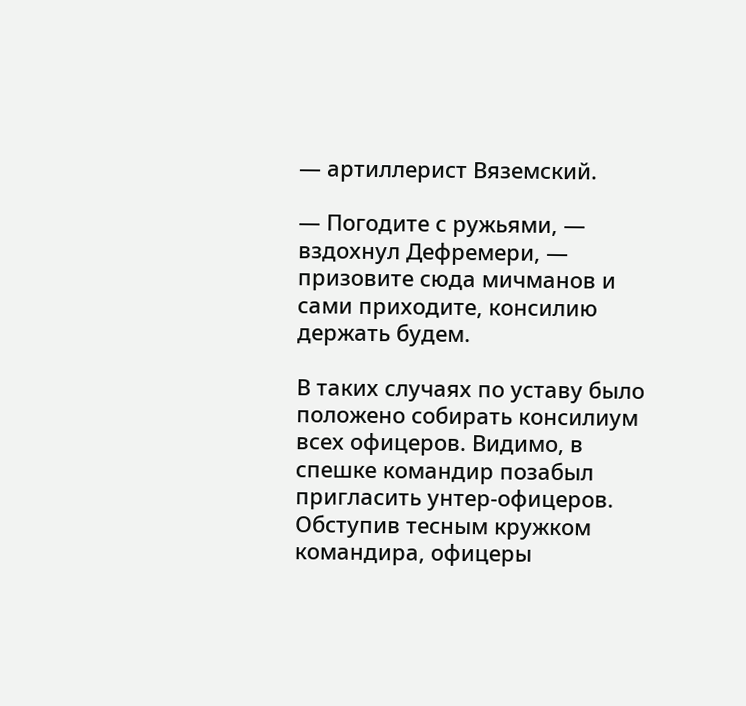— артиллерист Вяземский.

— Погодите с ружьями, — вздохнул Дефремери, — призовите сюда мичманов и сами приходите, консилию держать будем.

В таких случаях по уставу было положено собирать консилиум всех офицеров. Видимо, в спешке командир позабыл пригласить унтер-офицеров. Обступив тесным кружком командира, офицеры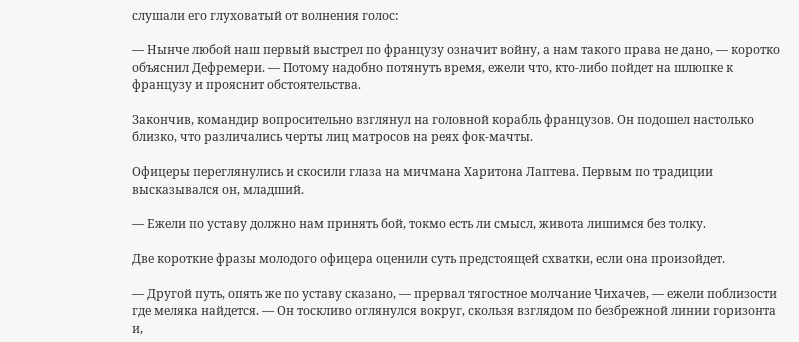слушали его глуховатый от волнения голос:

— Нынче любой наш первый выстрел по французу означит войну, а нам такого права не дано, — коротко объяснил Дефремери. — Потому надобно потянуть время, ежели что, кто-либо пойдет на шлюпке к французу и прояснит обстоятельства.

Закончив, командир вопросительно взглянул на головной корабль французов. Он подошел настолько близко, что различались черты лиц матросов на реях фок-мачты.

Офицеры переглянулись и скосили глаза на мичмана Харитона Лаптева. Первым по традиции высказывался он, младший.

— Ежели по уставу должно нам принять бой, токмо есть ли смысл, живота лишимся без толку.

Две короткие фразы молодого офицера оценили суть предстоящей схватки, если она произойдет.

— Другой путь, опять же по уставу сказано, — прервал тягостное молчание Чихачев, — ежели поблизости где меляка найдется. — Он тоскливо оглянулся вокруг, скользя взглядом по безбрежной линии горизонта и,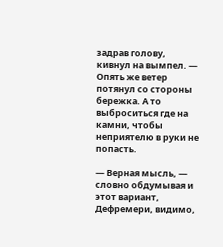задрав голову, кивнул на вымпел. — Опять же ветер потянул со стороны бережка. А то выброситься где на камни, чтобы неприятелю в руки не попасть.

— Верная мысль, — словно обдумывая и этот вариант, Дефремери, видимо,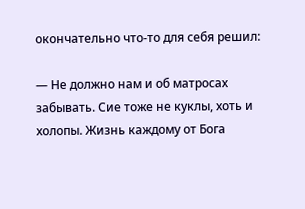окончательно что-то для себя решил:

— Не должно нам и об матросах забывать. Сие тоже не куклы, хоть и холопы. Жизнь каждому от Бога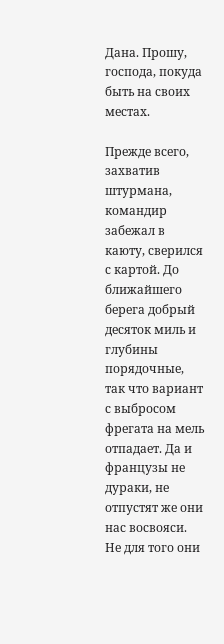Дана. Прошу, господа, покуда быть на своих местах.

Прежде всего, захватив штурмана, командир забежал в каюту, сверился с картой. До ближайшего берега добрый десяток миль и глубины порядочные, так что вариант с выбросом фрегата на мель отпадает. Да и французы не дураки, не отпустят же они нас восвояси. Не для того они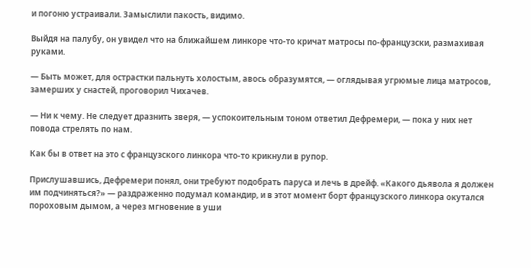и погоню устраивали. Замыслили пакость, видимо.

Выйдя на палубу, он увидел что на ближайшем линкоре что-то кричат матросы по-французски, размахивая руками.

— Быть может, для острастки пальнуть холостым, авось образумятся, — оглядывая угрюмые лица матросов, замерших у снастей, проговорил Чихачев.

— Ни к чему. Не следует дразнить зверя, — успокоительным тоном ответил Дефремери, — пока у них нет повода стрелять по нам.

Как бы в ответ на это с французского линкора что-то крикнули в рупор.

Прислушавшись, Дефремери понял, они требуют подобрать паруса и лечь в дрейф. «Какого дьявола я должен им подчиняться?» — раздраженно подумал командир, и в этот момент борт французского линкора окутался пороховым дымом, а через мгновение в уши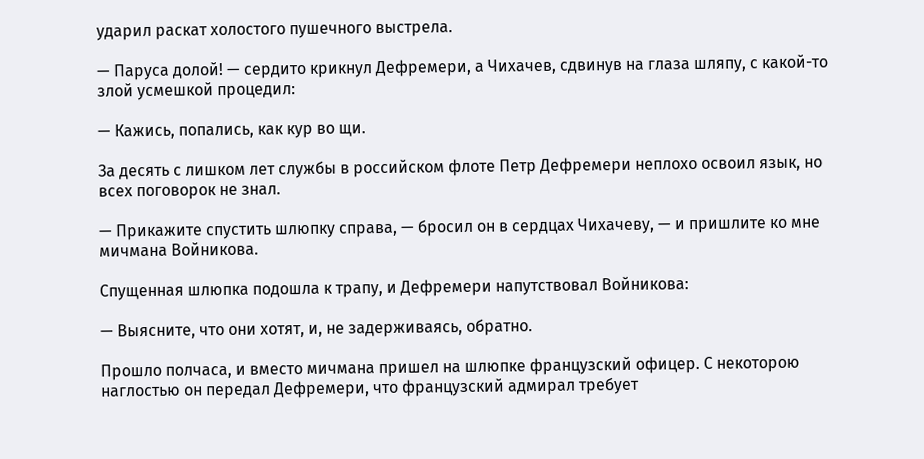ударил раскат холостого пушечного выстрела.

— Паруса долой! — сердито крикнул Дефремери, а Чихачев, сдвинув на глаза шляпу, с какой-то злой усмешкой процедил:

— Кажись, попались, как кур во щи.

За десять с лишком лет службы в российском флоте Петр Дефремери неплохо освоил язык, но всех поговорок не знал.

— Прикажите спустить шлюпку справа, — бросил он в сердцах Чихачеву, — и пришлите ко мне мичмана Войникова.

Спущенная шлюпка подошла к трапу, и Дефремери напутствовал Войникова:

— Выясните, что они хотят, и, не задерживаясь, обратно.

Прошло полчаса, и вместо мичмана пришел на шлюпке французский офицер. С некоторою наглостью он передал Дефремери, что французский адмирал требует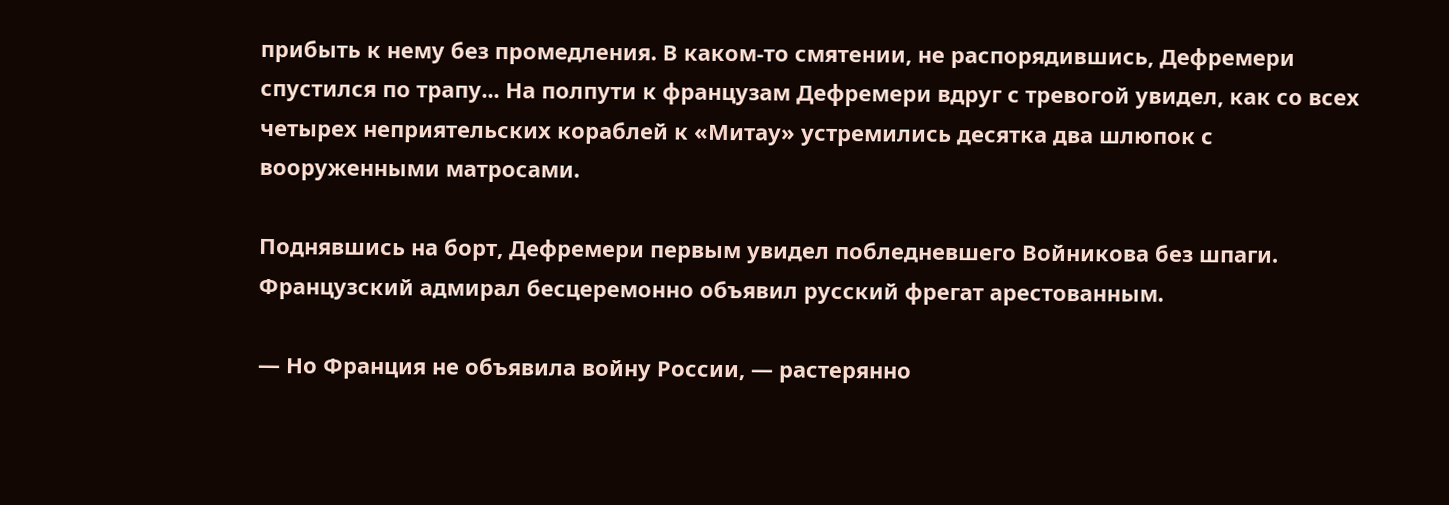прибыть к нему без промедления. В каком-то смятении, не распорядившись, Дефремери спустился по трапу... На полпути к французам Дефремери вдруг с тревогой увидел, как со всех четырех неприятельских кораблей к «Митау» устремились десятка два шлюпок с вооруженными матросами.

Поднявшись на борт, Дефремери первым увидел побледневшего Войникова без шпаги. Французский адмирал бесцеремонно объявил русский фрегат арестованным.

— Но Франция не объявила войну России, — растерянно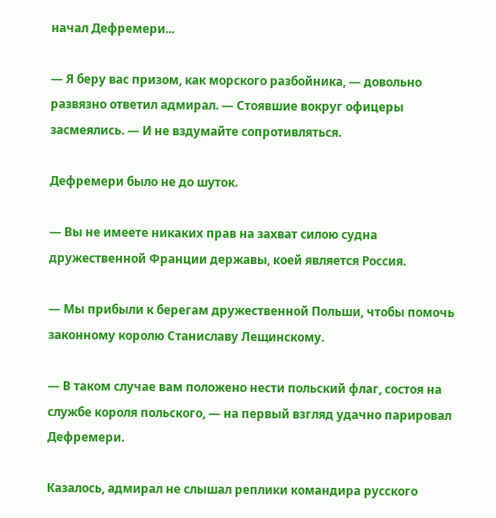начал Дефремери...

— Я беру вас призом, как морского разбойника, — довольно развязно ответил адмирал. — Стоявшие вокруг офицеры засмеялись. — И не вздумайте сопротивляться.

Дефремери было не до шуток.

— Вы не имеете никаких прав на захват силою судна дружественной Франции державы, коей является Россия.

— Мы прибыли к берегам дружественной Польши, чтобы помочь законному королю Станиславу Лещинскому.

— В таком случае вам положено нести польский флаг, состоя на службе короля польского, — на первый взгляд удачно парировал Дефремери.

Казалось, адмирал не слышал реплики командира русского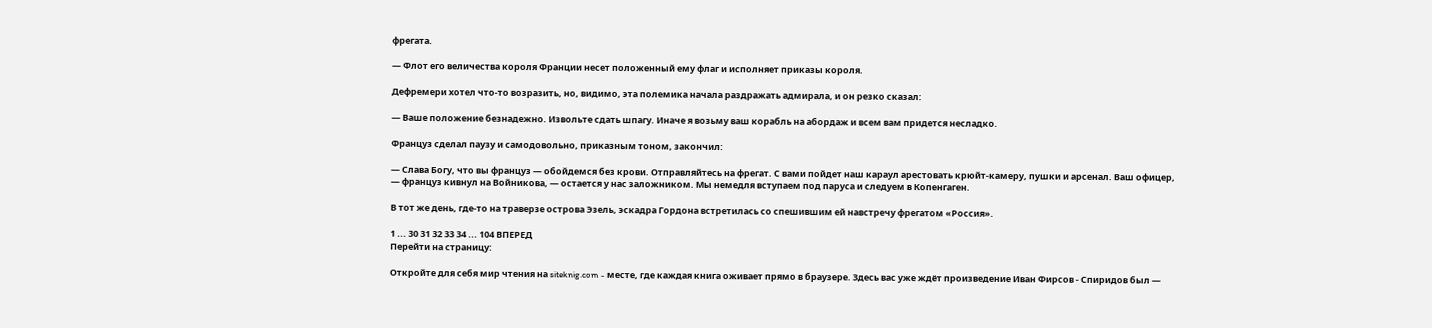фрегата.

— Флот его величества короля Франции несет положенный ему флаг и исполняет приказы короля.

Дефремери хотел что-то возразить, но, видимо, эта полемика начала раздражать адмирала, и он резко сказал:

— Ваше положение безнадежно. Извольте сдать шпагу. Иначе я возьму ваш корабль на абордаж и всем вам придется несладко.

Француз сделал паузу и самодовольно, приказным тоном, закончил:

— Слава Богу, что вы француз — обойдемся без крови. Отправляйтесь на фрегат. С вами пойдет наш караул арестовать крюйт-камеру, пушки и арсенал. Ваш офицер, — француз кивнул на Войникова, — остается у нас заложником. Мы немедля вступаем под паруса и следуем в Копенгаген.

В тот же день, где-то на траверзе острова Эзель, эскадра Гордона встретилась со спешившим ей навстречу фрегатом «Россия».

1 ... 30 31 32 33 34 ... 104 ВПЕРЕД
Перейти на страницу:

Откройте для себя мир чтения на siteknig.com - месте, где каждая книга оживает прямо в браузере. Здесь вас уже ждёт произведение Иван Фирсов - Спиридов был —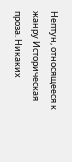Нептун, относящееся к жанру Историческая проза. Никаких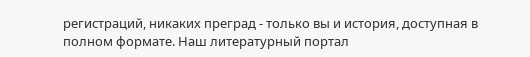регистраций, никаких преград - только вы и история, доступная в полном формате. Наш литературный портал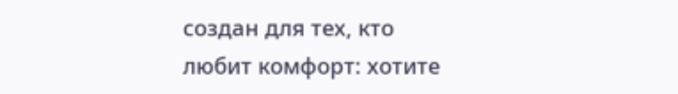создан для тех, кто любит комфорт: хотите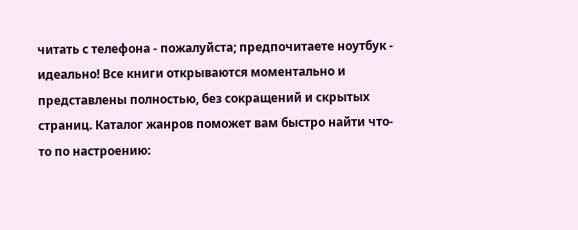читать с телефона - пожалуйста; предпочитаете ноутбук - идеально! Все книги открываются моментально и представлены полностью, без сокращений и скрытых страниц. Каталог жанров поможет вам быстро найти что-то по настроению: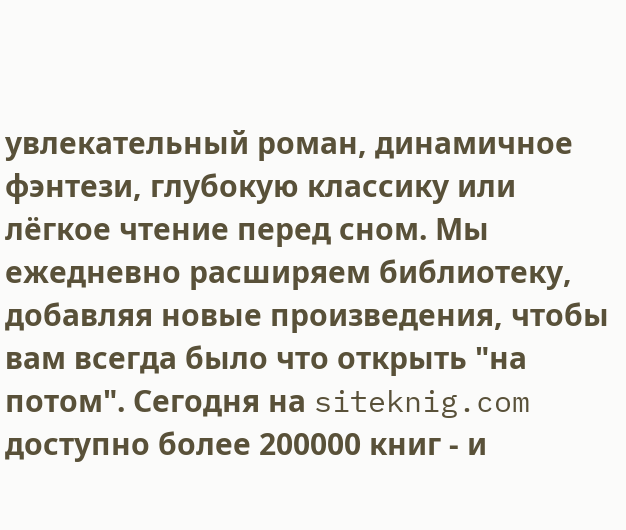увлекательный роман, динамичное фэнтези, глубокую классику или лёгкое чтение перед сном. Мы ежедневно расширяем библиотеку, добавляя новые произведения, чтобы вам всегда было что открыть "на потом". Сегодня на siteknig.com доступно более 200000 книг - и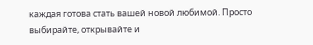каждая готова стать вашей новой любимой. Просто выбирайте, открывайте и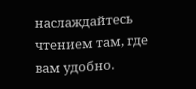наслаждайтесь чтением там, где вам удобно.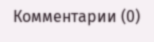Комментарии (0)